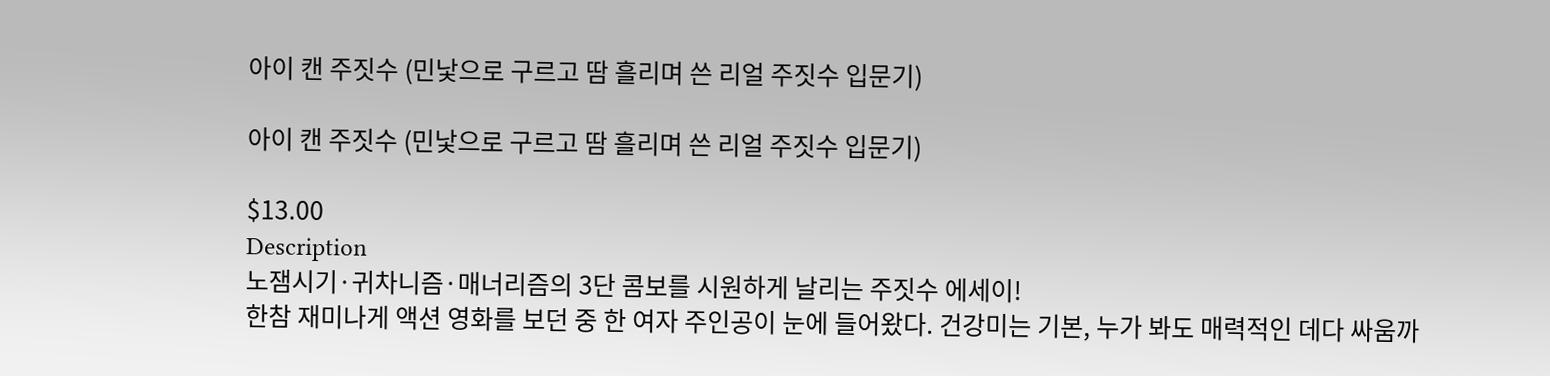아이 캔 주짓수 (민낯으로 구르고 땀 흘리며 쓴 리얼 주짓수 입문기)

아이 캔 주짓수 (민낯으로 구르고 땀 흘리며 쓴 리얼 주짓수 입문기)

$13.00
Description
노잼시기·귀차니즘·매너리즘의 3단 콤보를 시원하게 날리는 주짓수 에세이!
한참 재미나게 액션 영화를 보던 중 한 여자 주인공이 눈에 들어왔다. 건강미는 기본, 누가 봐도 매력적인 데다 싸움까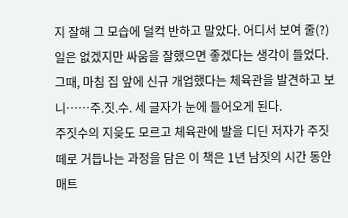지 잘해 그 모습에 덜컥 반하고 말았다. 어디서 보여 줄(?) 일은 없겠지만 싸움을 잘했으면 좋겠다는 생각이 들었다. 그때, 마침 집 앞에 신규 개업했다는 체육관을 발견하고 보니……주.짓.수. 세 글자가 눈에 들어오게 된다.
주짓수의 지읒도 모르고 체육관에 발을 디딘 저자가 주짓떼로 거듭나는 과정을 담은 이 책은 1년 남짓의 시간 동안 매트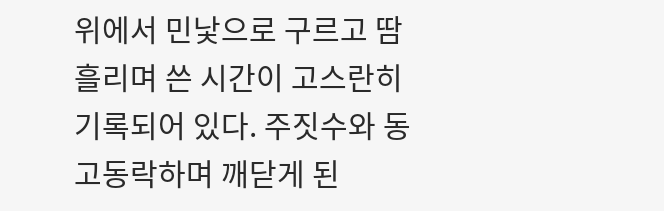위에서 민낯으로 구르고 땀 흘리며 쓴 시간이 고스란히 기록되어 있다. 주짓수와 동고동락하며 깨닫게 된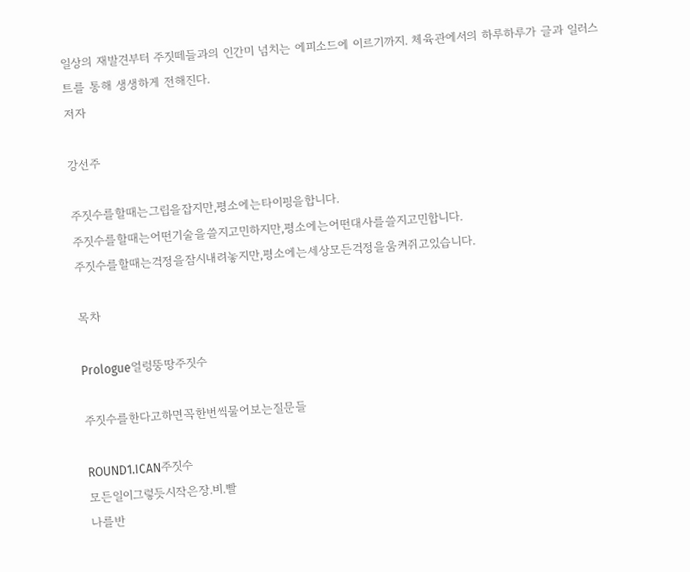일상의 재발견부터 주짓떼들과의 인간미 넘치는 에피소드에 이르기까지. 체육관에서의 하루하루가 글과 일러스트를 통해 생생하게 전해진다.
저자

강선주

주짓수를할때는그립을잡지만,평소에는타이핑을합니다.
주짓수를할때는어떤기술을쓸지고민하지만,평소에는어떤대사를쓸지고민합니다.
주짓수를할때는걱정을잠시내려놓지만,평소에는세상모든걱정을움켜쥐고있습니다.

목차

Prologue얼렁뚱땅주짓수

주짓수를한다고하면꼭한번씩물어보는질문들

ROUND1.ICAN주짓수
모든일이그렇듯시작은장.비.빨
나를반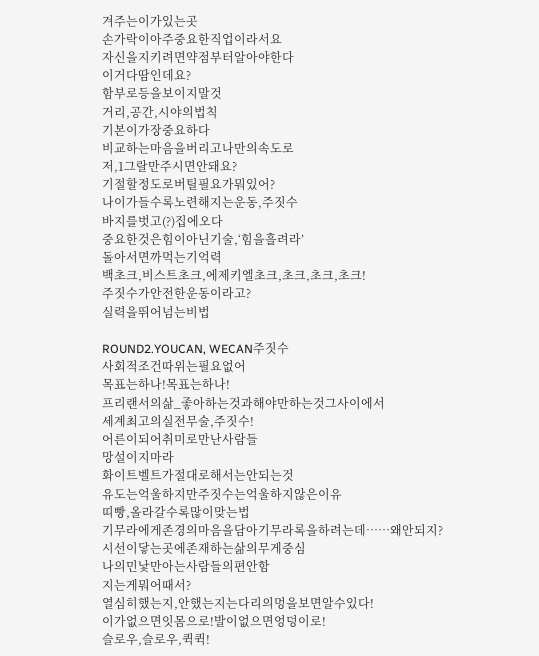겨주는이가있는곳
손가락이아주중요한직업이라서요
자신을지키려면약점부터알아야한다
이거다땀인데요?
함부로등을보이지말것
거리,공간,시야의법칙
기본이가장중요하다
비교하는마음을버리고나만의속도로
저,1그랄만주시면안돼요?
기절할정도로버틸필요가뭐있어?
나이가들수록노련해지는운동,주짓수
바지를벗고(?)집에오다
중요한것은힘이아닌기술,‘힘을흘려라’
돌아서면까먹는기억력
백초크,비스트초크,에제키엘초크,초크,초크,초크!
주짓수가안전한운동이라고?
실력을뛰어넘는비법

ROUND2.YOUCAN, WECAN주짓수
사회적조건따위는필요없어
목표는하나!목표는하나!
프리랜서의삶_좋아하는것과해야만하는것그사이에서
세계최고의실전무술,주짓수!
어른이되어취미로만난사람들
망설이지마라
화이트벨트가절대로해서는안되는것
유도는억울하지만주짓수는억울하지않은이유
띠빵,올라갈수록많이맞는법
기무라에게존경의마음을담아기무라록을하려는데……왜안되지?
시선이닿는곳에존재하는삶의무게중심
나의민낯만아는사람들의편안함
지는게뭐어때서?
열심히했는지,안했는지는다리의멍을보면알수있다!
이가없으면잇몸으로!발이없으면엉덩이로!
슬로우,슬로우,퀵퀵!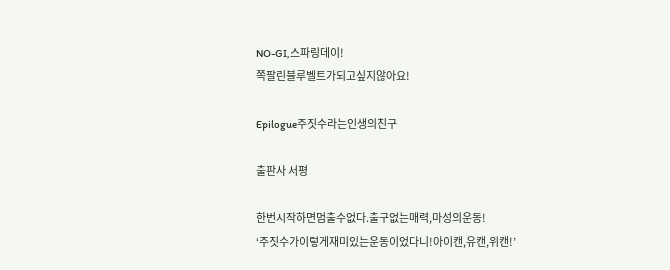NO-GI,스파링데이!
쪽팔린블루벨트가되고싶지않아요!

Epilogue주짓수라는인생의친구

출판사 서평

한번시작하면멈출수없다.출구없는매력,마성의운동!
‘주짓수가이렇게재미있는운동이었다니!아이캔,유캔,위캔!’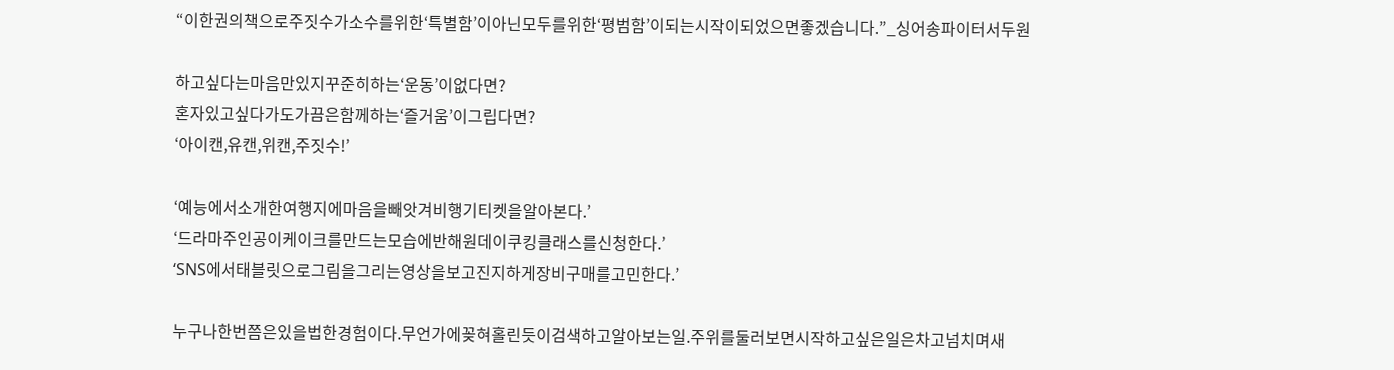“이한권의책으로주짓수가소수를위한‘특별함’이아닌모두를위한‘평범함’이되는시작이되었으면좋겠습니다.”_싱어송파이터서두원

하고싶다는마음만있지꾸준히하는‘운동’이없다면?
혼자있고싶다가도가끔은함께하는‘즐거움’이그립다면?
‘아이캔,유캔,위캔,주짓수!’

‘예능에서소개한여행지에마음을빼앗겨비행기티켓을알아본다.’
‘드라마주인공이케이크를만드는모습에반해원데이쿠킹클래스를신청한다.’
‘SNS에서태블릿으로그림을그리는영상을보고진지하게장비구매를고민한다.’

누구나한번쯤은있을법한경험이다.무언가에꽂혀홀린듯이검색하고알아보는일.주위를둘러보면시작하고싶은일은차고넘치며새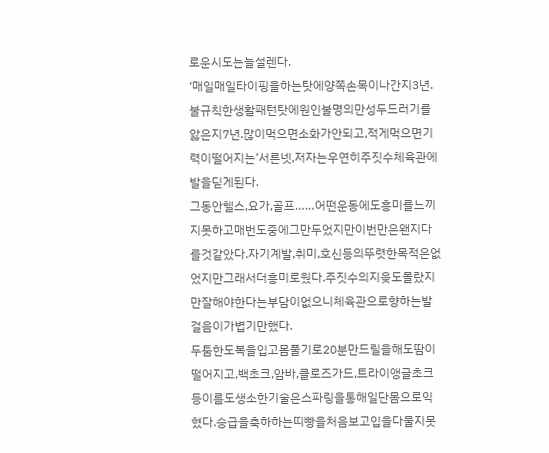로운시도는늘설렌다.
‘매일매일타이핑을하는탓에양쪽손목이나간지3년.불규칙한생활패턴탓에원인불명의만성두드러기를앓은지7년.많이먹으면소화가안되고,적게먹으면기력이떨어지는’서른넷,저자는우연히주짓수체육관에발을딛게된다.
그동안헬스,요가,골프……어떤운동에도흥미를느끼지못하고매번도중에그만두었지만이번만은왠지다를것같았다.자기계발,취미,호신등의뚜렷한목적은없었지만그래서더흥미로웠다.주짓수의지읒도몰랐지만잘해야한다는부담이없으니체육관으로향하는발걸음이가볍기만했다.
두툼한도복을입고몸풀기로20분만드릴을해도땀이떨어지고,백초크,암바,클로즈가드,트라이앵글초크등이름도생소한기술은스파링을통해일단몸으로익혔다.승급을축하하는띠빵을처음보고입을다물지못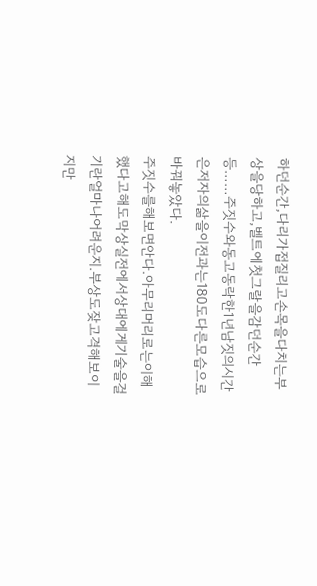하던순간,다리가접질리고손목을다치는부상을당하고,벨트에첫그랄을감던순간등……주짓수와동고동락한1년남짓의시간은저자의삶을이전과는180도다른모습으로바꿔놓았다.
주짓수를해보면안다.아무리머리로는이해했다고해도막상실전에서상대에게기술을걸기란얼마나어려운지.부상도잦고격해보이지만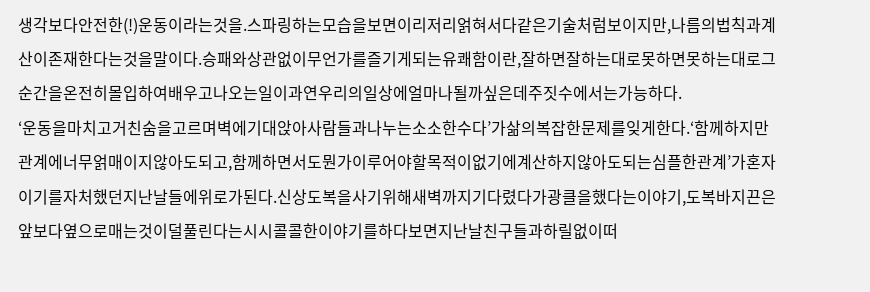생각보다안전한(!)운동이라는것을.스파링하는모습을보면이리저리얽혀서다같은기술처럼보이지만,나름의법칙과계산이존재한다는것을말이다.승패와상관없이무언가를즐기게되는유쾌함이란,잘하면잘하는대로못하면못하는대로그순간을온전히몰입하여배우고나오는일이과연우리의일상에얼마나될까싶은데주짓수에서는가능하다.
‘운동을마치고거친숨을고르며벽에기대앉아사람들과나누는소소한수다’가삶의복잡한문제를잊게한다.‘함께하지만관계에너무얽매이지않아도되고,함께하면서도뭔가이루어야할목적이없기에계산하지않아도되는심플한관계’가혼자이기를자처했던지난날들에위로가된다.신상도복을사기위해새벽까지기다렸다가광클을했다는이야기,도복바지끈은앞보다옆으로매는것이덜풀린다는시시콜콜한이야기를하다보면지난날친구들과하릴없이떠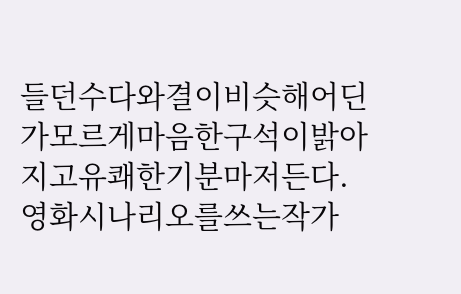들던수다와결이비슷해어딘가모르게마음한구석이밝아지고유쾌한기분마저든다.
영화시나리오를쓰는작가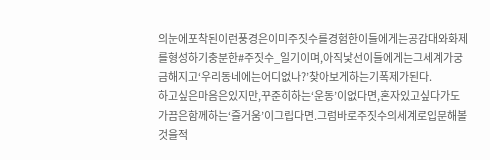의눈에포착된이런풍경은이미주짓수를경험한이들에게는공감대와화제를형성하기충분한#주짓수_일기이며,아직낯선이들에게는그세계가궁금해지고‘우리동네에는어디없나?’찾아보게하는기폭제가된다.
하고싶은마음은있지만,꾸준히하는‘운동’이없다면,혼자있고싶다가도가끔은함께하는‘즐거움’이그립다면.그럼바로주짓수의세계로입문해볼것을적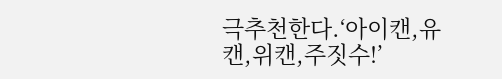극추천한다.‘아이캔,유캔,위캔,주짓수!’